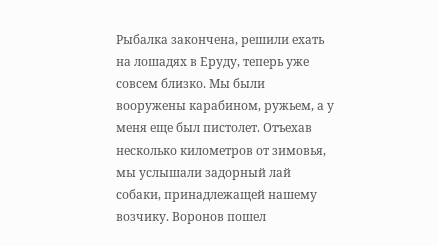Рыбалка закончена, решили ехать на лошадях в Еруду, теперь уже совсем близко. Мы были вооружены карабином, ружьем, а у меня еще был пистолет. Отъехав несколько километров от зимовья, мы услышали задорный лай собаки, принадлежащей нашему возчику. Воронов пошел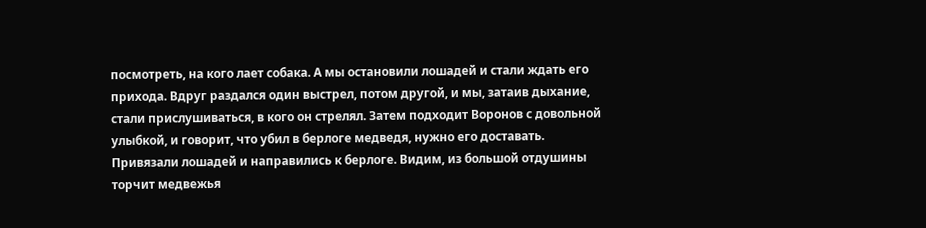посмотреть, на кого лает собака. А мы остановили лошадей и стали ждать его прихода. Вдруг раздался один выстрел, потом другой, и мы, затаив дыхание, стали прислушиваться, в кого он стрелял. Затем подходит Воронов с довольной улыбкой, и говорит, что убил в берлоге медведя, нужно его доставать. Привязали лошадей и направились к берлоге. Видим, из большой отдушины торчит медвежья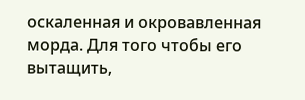оскаленная и окровавленная морда. Для того чтобы его вытащить,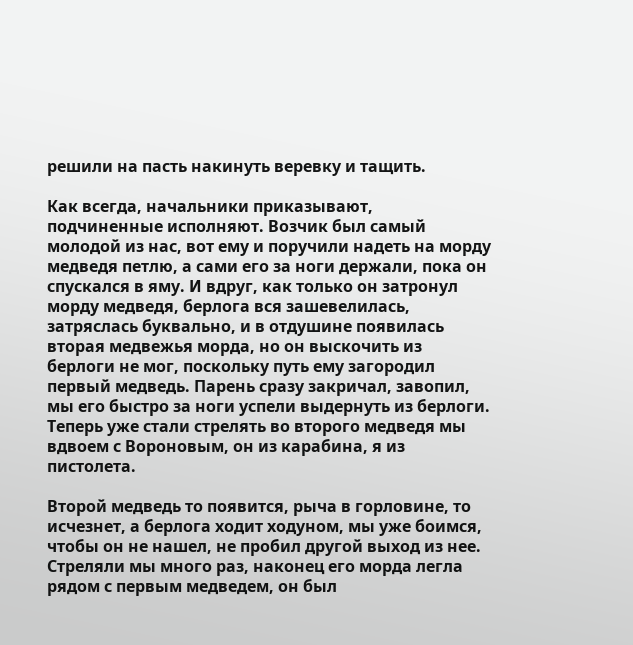решили на пасть накинуть веревку и тащить.

Как всегда, начальники приказывают, подчиненные исполняют. Возчик был самый молодой из нас, вот ему и поручили надеть на морду медведя петлю, а сами его за ноги держали, пока он спускался в яму. И вдруг, как только он затронул морду медведя, берлога вся зашевелилась, затряслась буквально, и в отдушине появилась вторая медвежья морда, но он выскочить из берлоги не мог, поскольку путь ему загородил первый медведь. Парень сразу закричал, завопил, мы его быстро за ноги успели выдернуть из берлоги. Теперь уже стали стрелять во второго медведя мы вдвоем с Вороновым, он из карабина, я из пистолета.

Второй медведь то появится, рыча в горловине, то исчезнет, а берлога ходит ходуном, мы уже боимся, чтобы он не нашел, не пробил другой выход из нее. Стреляли мы много раз, наконец его морда легла рядом с первым медведем, он был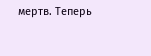мертв. Теперь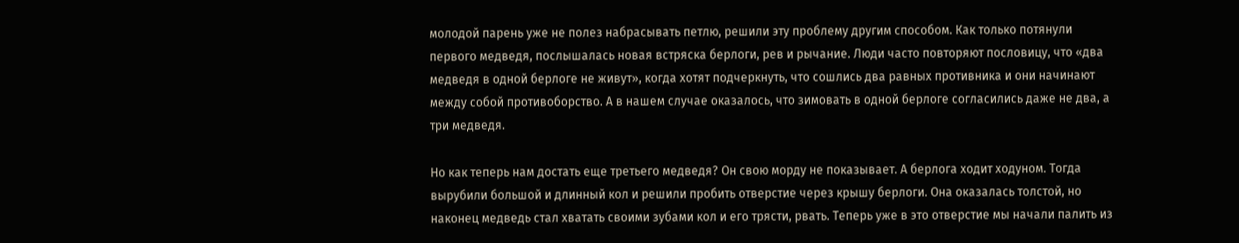молодой парень уже не полез набрасывать петлю, решили эту проблему другим способом. Как только потянули первого медведя, послышалась новая встряска берлоги, рев и рычание. Люди часто повторяют пословицу, что «два медведя в одной берлоге не живут», когда хотят подчеркнуть, что сошлись два равных противника и они начинают между собой противоборство. А в нашем случае оказалось, что зимовать в одной берлоге согласились даже не два, а три медведя.

Но как теперь нам достать еще третьего медведя? Он свою морду не показывает. А берлога ходит ходуном. Тогда вырубили большой и длинный кол и решили пробить отверстие через крышу берлоги. Она оказалась толстой, но наконец медведь стал хватать своими зубами кол и его трясти, рвать. Теперь уже в это отверстие мы начали палить из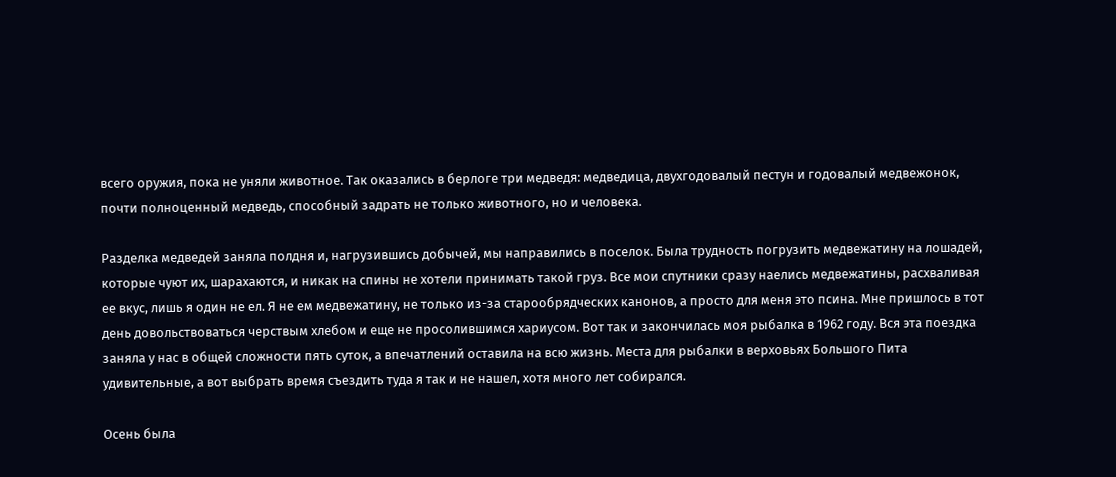всего оружия, пока не уняли животное. Так оказались в берлоге три медведя: медведица, двухгодовалый пестун и годовалый медвежонок, почти полноценный медведь, способный задрать не только животного, но и человека.

Разделка медведей заняла полдня и, нагрузившись добычей, мы направились в поселок. Была трудность погрузить медвежатину на лошадей, которые чуют их, шарахаются, и никак на спины не хотели принимать такой груз. Все мои спутники сразу наелись медвежатины, расхваливая ее вкус, лишь я один не ел. Я не ем медвежатину, не только из-за старообрядческих канонов, а просто для меня это псина. Мне пришлось в тот день довольствоваться черствым хлебом и еще не просолившимся хариусом. Вот так и закончилась моя рыбалка в 1962 году. Вся эта поездка заняла у нас в общей сложности пять суток, а впечатлений оставила на всю жизнь. Места для рыбалки в верховьях Большого Пита удивительные, а вот выбрать время съездить туда я так и не нашел, хотя много лет собирался.

Осень была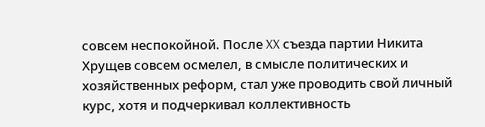совсем неспокойной. После XX съезда партии Никита Хрущев совсем осмелел, в смысле политических и хозяйственных реформ, стал уже проводить свой личный курс, хотя и подчеркивал коллективность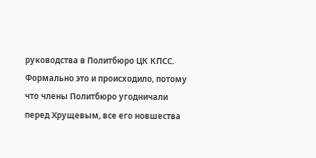руководства в Политбюро ЦК КПСС. Формально это и происходило, потому что члены Политбюро угодничали перед Хрущевым, все его новшества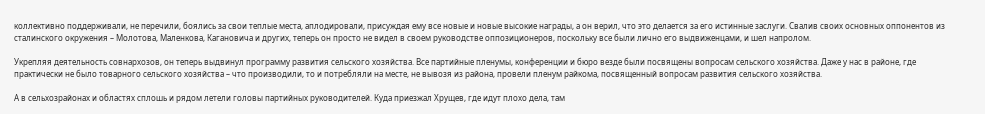коллективно поддерживали, не перечили, боялись за свои теплые места, аплодировали, присуждая ему все новые и новые высокие награды, а он верил, что это делается за его истинные заслуги. Свалив своих основных оппонентов из сталинского окружения – Молотова, Маленкова, Кагановича и других, теперь он просто не видел в своем руководстве оппозиционеров, поскольку все были лично его выдвиженцами, и шел напролом.

Укрепляя деятельность совнархозов, он теперь выдвинул программу развития сельского хозяйства. Все партийные пленумы, конференции и бюро везде были посвящены вопросам сельского хозяйства. Даже у нас в районе, где практически не было товарного сельского хозяйства – что производили, то и потребляли на месте, не вывозя из района, провели пленум райкома, посвященный вопросам развития сельского хозяйства.

А в сельхозрайонах и областях сплошь и рядом летели головы партийных руководителей. Куда приезжал Хрущев, где идут плохо дела, там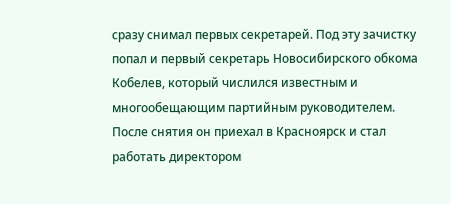сразу снимал первых секретарей. Под эту зачистку попал и первый секретарь Новосибирского обкома Кобелев, который числился известным и многообещающим партийным руководителем. После снятия он приехал в Красноярск и стал работать директором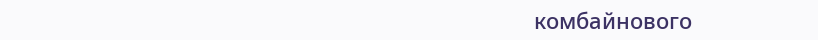комбайнового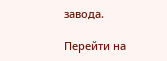завода.

Перейти на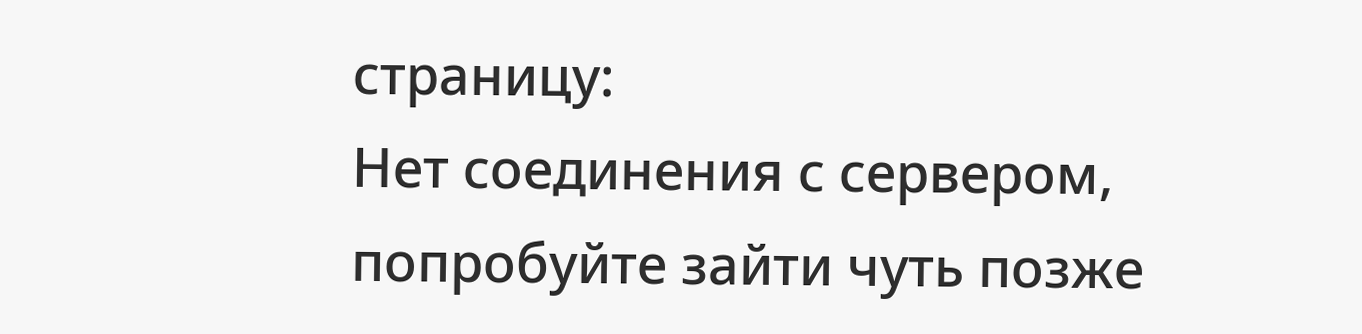страницу:
Нет соединения с сервером, попробуйте зайти чуть позже